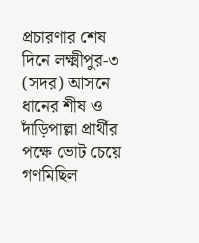প্রচারণার শেষ দিনে লক্ষ্মীপুর-৩ (সদর) আসনে ধানের শীষ ও দাঁড়িপাল্লা প্রার্থীর পক্ষে ভোট চেয়ে গণমিছিল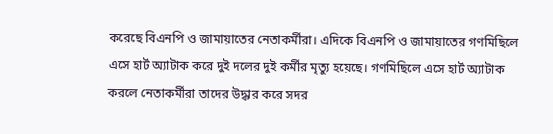করেছে বিএনপি ও জামায়াতের নেতাকর্মীরা। এদিকে বিএনপি ও জামায়াতের গণমিছিলে এসে হার্ট অ্যাটাক করে দুই দলের দুই কর্মীর মৃত্যু হয়েছে। গণমিছিলে এসে হার্ট অ্যাটাক করলে নেতাকর্মীরা তাদের উদ্ধার করে সদর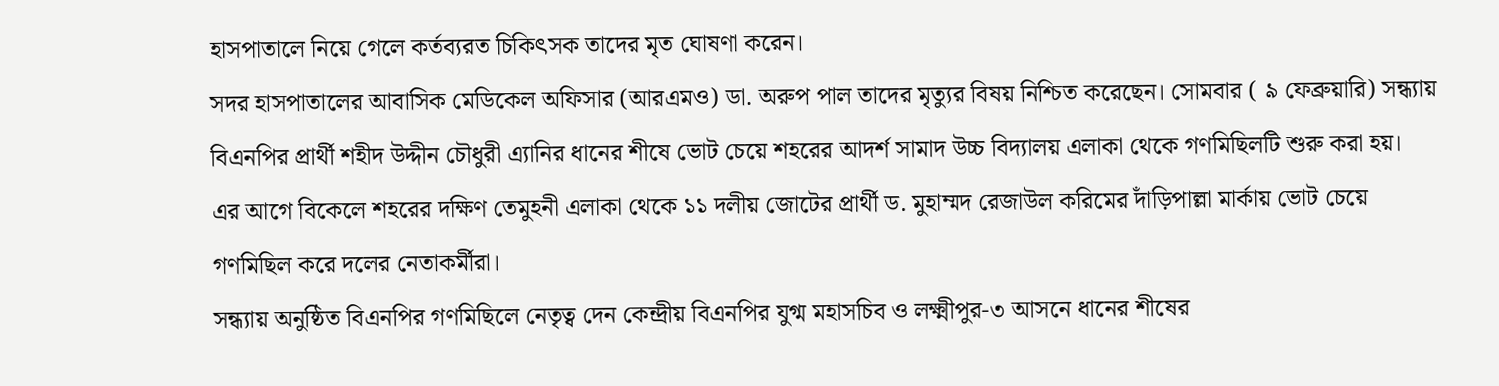হাসপাতালে নিয়ে গেলে কর্তব্যরত চিকিৎসক তাদের মৃত ঘোষণা করেন।
সদর হাসপাতালের আবাসিক মেডিকেল অফিসার (আরএমও) ডা. অরুপ পাল তাদের মৃত্যুর বিষয় নিশ্চিত করেছেন। সোমবার ( ৯ ফেব্রুয়ারি) সন্ধ্যায় বিএনপির প্রার্থী শহীদ উদ্দীন চৌধুরী এ্যানির ধানের শীষে ভোট চেয়ে শহরের আদর্শ সামাদ উচ্চ বিদ্যালয় এলাকা থেকে গণমিছিলটি শুরু করা হয়।
এর আগে বিকেলে শহরের দক্ষিণ তেমুহনী এলাকা থেকে ১১ দলীয় জোটের প্রার্থী ড. মুহাম্মদ রেজাউল করিমের দাঁড়িপাল্লা মার্কায় ভোট চেয়ে গণমিছিল করে দলের নেতাকর্মীরা।
সন্ধ্যায় অনুষ্ঠিত বিএনপির গণমিছিলে নেতৃত্ব দেন কেন্দ্রীয় বিএনপির যুগ্ম মহাসচিব ও লক্ষ্মীপুর-৩ আসনে ধানের শীষের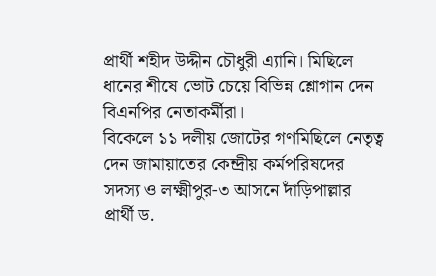প্রার্থী শহীদ উদ্দীন চৌধুরী এ্যানি। মিছিলে ধানের শীষে ভোট চেয়ে বিভিন্ন শ্লোগান দেন বিএনপির নেতাকর্মীরা।
বিকেলে ১১ দলীয় জোটের গণমিছিলে নেতৃত্ব দেন জামায়াতের কেন্দ্রীয় কর্মপরিষদের সদস্য ও লক্ষ্মীপুর-৩ আসনে দাঁড়িপাল্লার প্রার্থী ড.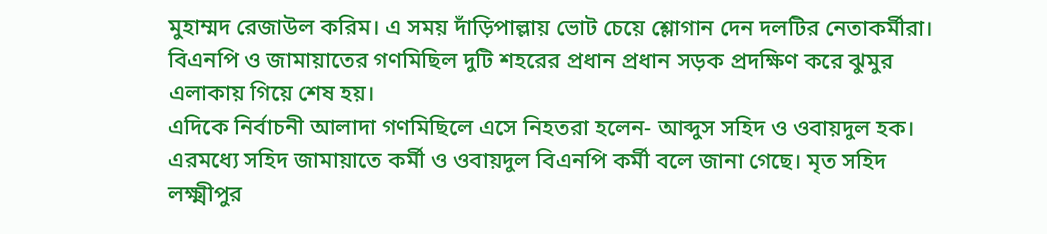মুহাম্মদ রেজাউল করিম। এ সময় দাঁড়িপাল্লায় ভোট চেয়ে শ্লোগান দেন দলটির নেতাকর্মীরা। বিএনপি ও জামায়াতের গণমিছিল দুটি শহরের প্রধান প্রধান সড়ক প্রদক্ষিণ করে ঝুমুর এলাকায় গিয়ে শেষ হয়।
এদিকে নির্বাচনী আলাদা গণমিছিলে এসে নিহতরা হলেন- আব্দুস সহিদ ও ওবায়দুল হক। এরমধ্যে সহিদ জামায়াতে কর্মী ও ওবায়দুল বিএনপি কর্মী বলে জানা গেছে। মৃত সহিদ লক্ষ্মীপুর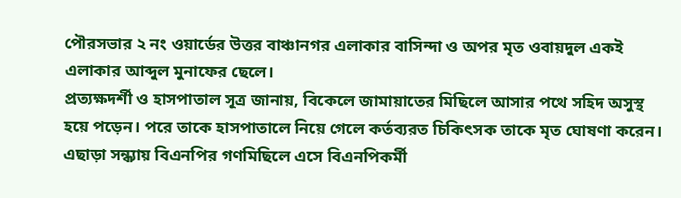পৌরসভার ২ নং ওয়ার্ডের উত্তর বাঞ্চানগর এলাকার বাসিন্দা ও অপর মৃত ওবায়দুল একই এলাকার আব্দুল মুনাফের ছেলে।
প্রত্যক্ষদর্শী ও হাসপাতাল সূত্র জানায়, বিকেলে জামায়াতের মিছিলে আসার পথে সহিদ অসুস্থ হয়ে পড়েন। পরে তাকে হাসপাতালে নিয়ে গেলে কর্তব্যরত চিকিৎসক তাকে মৃত ঘোষণা করেন। এছাড়া সন্ধ্যায় বিএনপির গণমিছিলে এসে বিএনপিকর্মী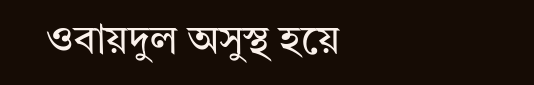ওবায়দুল অসুস্থ হয়ে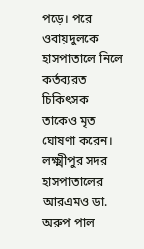পড়ে। পরে ওবায়দুলকে হাসপাতালে নিলে কর্তব্যরত চিকিৎসক তাকেও মৃত ঘোষণা করেন। লক্ষ্মীপুর সদর হাসপাতালের আরএমও ডা. অরুপ পাল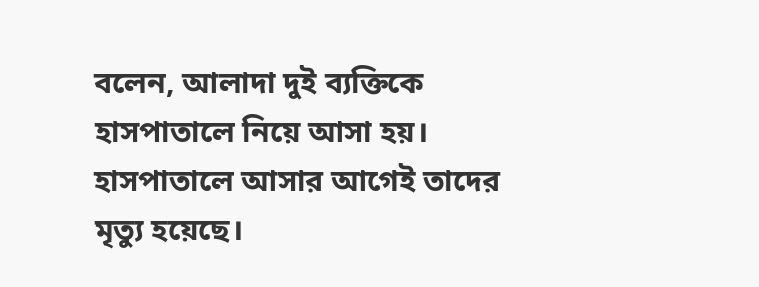বলেন, আলাদা দুই ব্যক্তিকে হাসপাতালে নিয়ে আসা হয়। হাসপাতালে আসার আগেই তাদের মৃত্যু হয়েছে।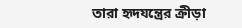তারা হৃদযন্ত্রের ক্রীড়া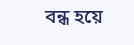বন্ধ হয়ে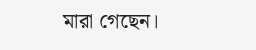মারা গেছেন।